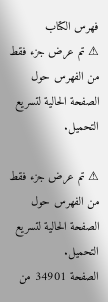فهرس الكتاب
⚠ تم عرض جزء فقط من الفهرس حول الصفحة الحالية لتسريع التحميل.

⚠ تم عرض جزء فقط من الفهرس حول الصفحة الحالية لتسريع التحميل.
الصفحة 34901 من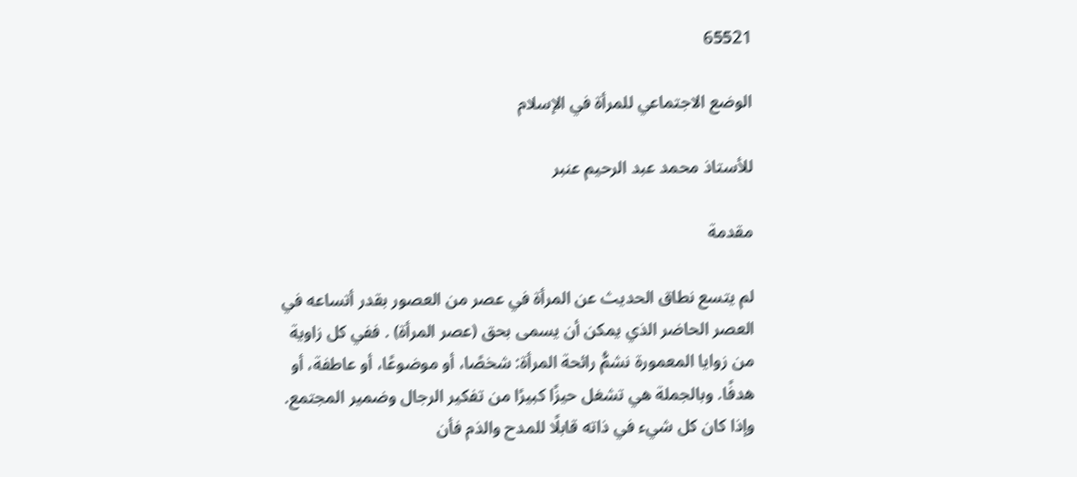65521

الوضع الاجتماعي للمرأة في الإسلام

للأستاذ محمد عبد الرحيم عنبر

مقدمة

لم يتسع نطاق الحديث عن المرأة في عصر من العصور بقدر أتساعه في العصر الحاضر الذي يمكن أن يسمى بحق (عصر المرأة) . ففي كل زاوية من زوايا المعمورة نشمُّ رائحة المرأة: شخصًا، أو موضوعًا، أو عاطفة، أو هدفًا. وبالجملة هي تشغل حيزًا كبيرًا من تفكير الرجال وضمير المجتمع. وإذا كان كل شيء في ذاته قابلًا للمدح والذم فأن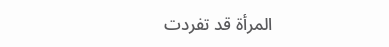المرأة قد تفردت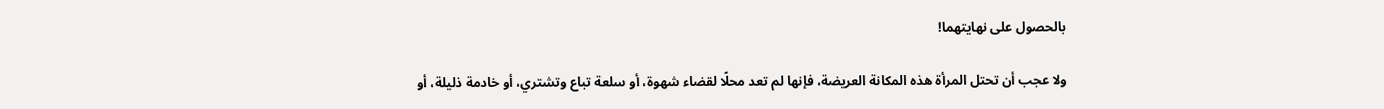بالحصول على نهايتهما!

ولا عجب أن تحتل المرأة هذه المكانة العريضة، فإنها لم تعد محلًا لقضاء شهوة، أو سلعة تباع وتشتري، أو خادمة ذليلة، أو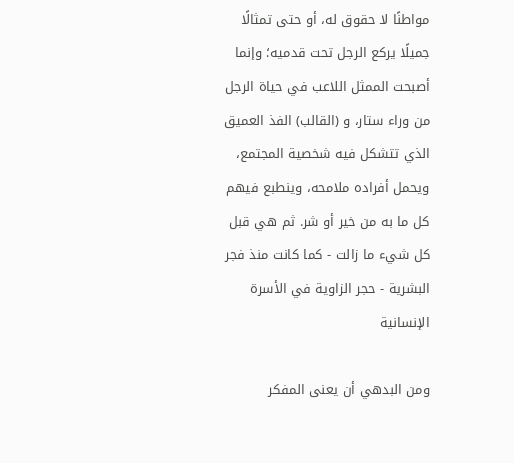مواطنًا لا حقوق له، أو حتى تمثالًا جميلًا يركع الرجل تحت قدميه؛ وإنما أصبحت الممثل اللاعب في حياة الرجل من وراء ستار، و (القالب) الفذ العميق الذي تتشكل فيه شخصية المجتمع، ويحمل أفراده ملامحه، وينطبع فيهم كل ما به من خير أو شر. ثم هي قبل كل شيء ما زالت - كما كانت منذ فجر البشرية - حجر الزاوية في الأسرة الإنسانية

ومن البدهي أن يعنى المفكر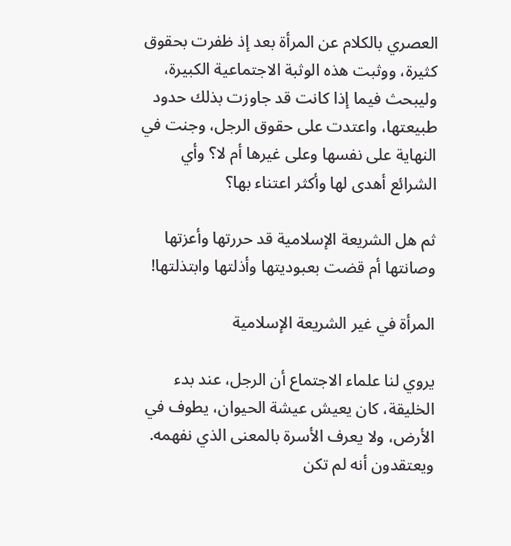العصري بالكلام عن المرأة بعد إذ ظفرت بحقوق كثيرة، ووثبت هذه الوثبة الاجتماعية الكبيرة، وليبحث فيما إذا كانت قد جاوزت بذلك حدود طبيعتها، واعتدت على حقوق الرجل، وجنت في النهاية على نفسها وعلى غيرها أم لا؟ وأي الشرائع أهدى لها وأكثر اعتناء بها؟

ثم هل الشريعة الإسلامية قد حررتها وأعزتها وصانتها أم قضت بعبوديتها وأذلتها وابتذلتها!

المرأة في غير الشريعة الإسلامية

يروي لنا علماء الاجتماع أن الرجل، عند بدء الخليقة، كان يعيش عيشة الحيوان، يطوف في الأرض، ولا يعرف الأسرة بالمعنى الذي نفهمه. ويعتقدون أنه لم تكن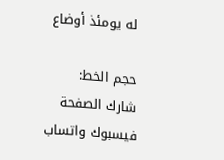له يومئذ أوضاع

حجم الخط:
شارك الصفحة
فيسبوك واتساب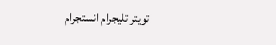تويتر تليجرام انستجرام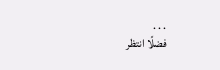. . .
فضلًا انتظر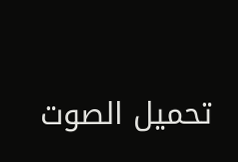تحميل الصوت